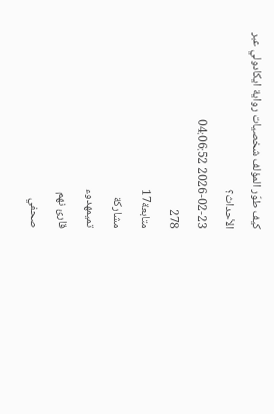كيف طوّر المؤلف شخصيات رواية ايكادولي عبر الأحداث؟
2026-02-23 04:06:52
278
متابعة17
مشاركة
تميمهدوء
قارئ نهم
صحفي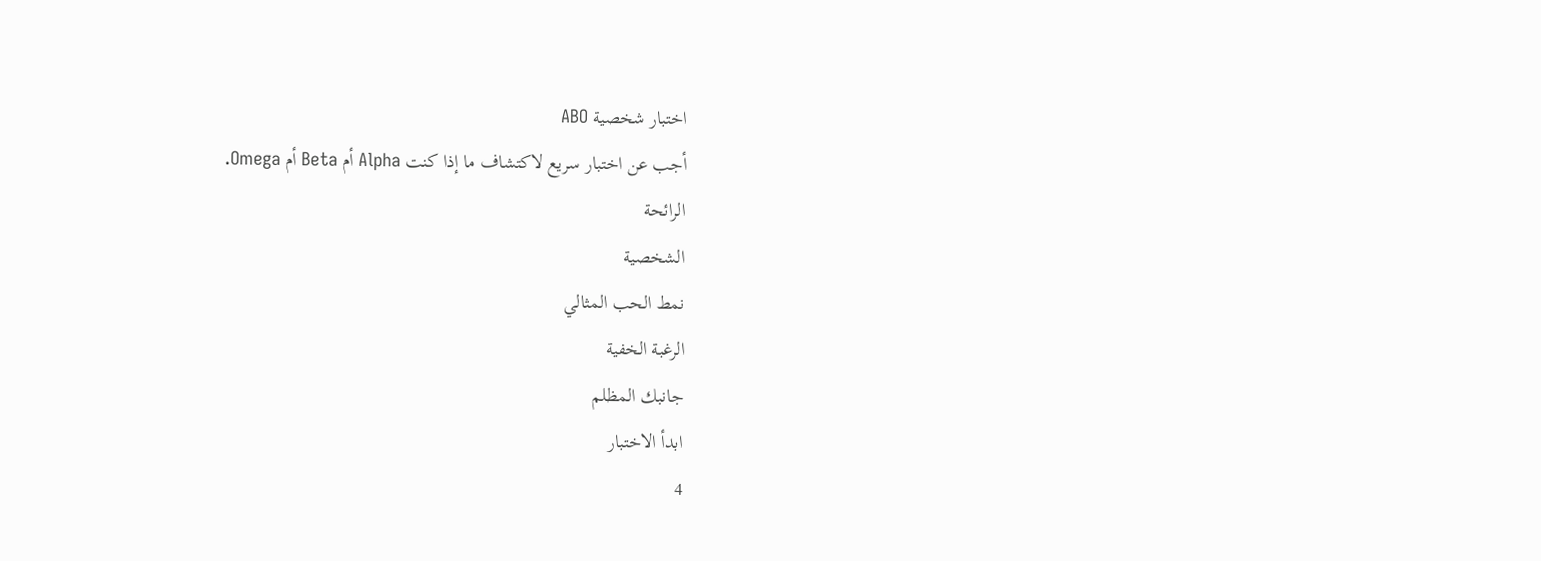اختبار شخصية ABO
أجب عن اختبار سريع لاكتشاف ما إذا كنت Alpha أم Beta أم Omega.
الرائحة
الشخصية
نمط الحب المثالي
الرغبة الخفية
جانبك المظلم
ابدأ الاختبار
4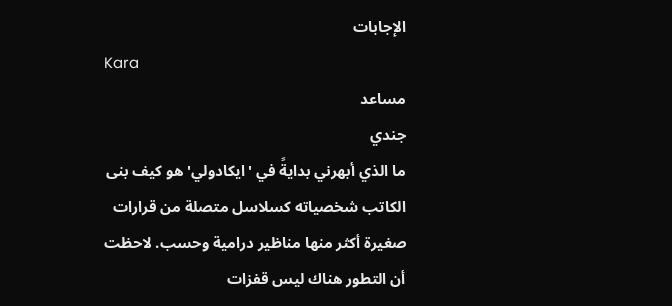الإجابات
Kara
مساعد
جندي
ما الذي أبهرني بدايةً في 'ايكادولي' هو كيف بنى الكاتب شخصياته كسلاسل متصلة من قرارات صغيرة أكثر منها مناظير درامية وحسب. لاحظت أن التطور هناك ليس قفزات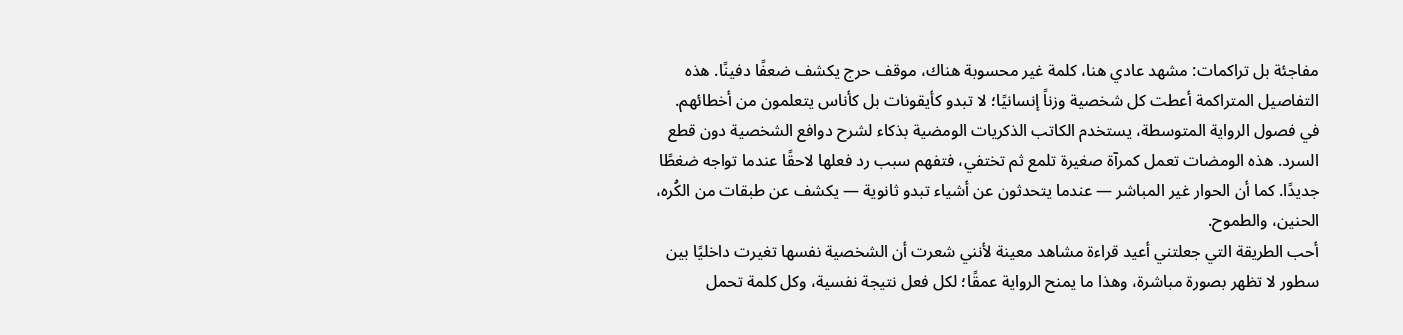مفاجئة بل تراكمات: مشهد عادي هنا، كلمة غير محسوبة هناك، موقف حرج يكشف ضعفًا دفينًا. هذه التفاصيل المتراكمة أعطت كل شخصية وزناً إنسانيًا؛ لا تبدو كأيقونات بل كأناس يتعلمون من أخطائهم.
في فصول الرواية المتوسطة، يستخدم الكاتب الذكريات الومضية بذكاء لشرح دوافع الشخصية دون قطع السرد. هذه الومضات تعمل كمرآة صغيرة تلمع ثم تختفي، فتفهم سبب رد فعلها لاحقًا عندما تواجه ضغطًا جديدًا. كما أن الحوار غير المباشر — عندما يتحدثون عن أشياء تبدو ثانوية — يكشف عن طبقات من الكُره، الحنين، والطموح.
أحب الطريقة التي جعلتني أعيد قراءة مشاهد معينة لأنني شعرت أن الشخصية نفسها تغيرت داخليًا بين سطور لا تظهر بصورة مباشرة، وهذا ما يمنح الرواية عمقًا؛ لكل فعل نتيجة نفسية، وكل كلمة تحمل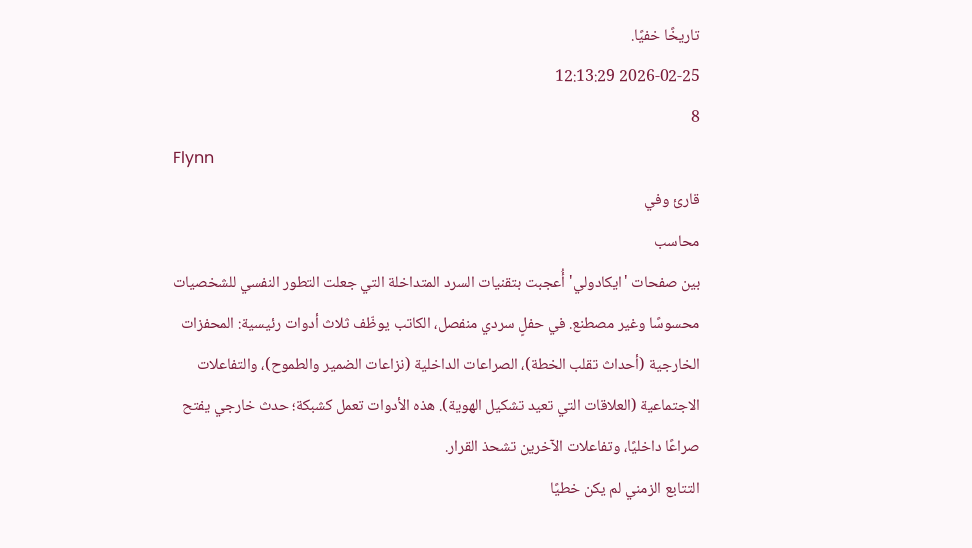تاريخًا خفيًا.
2026-02-25 12:13:29
8
Flynn
قارئ وفي
محاسب
بين صفحات 'ايكادولي' أُعجبت بتقنيات السرد المتداخلة التي جعلت التطور النفسي للشخصيات محسوسًا وغير مصطنع. في حفلٍ سردي منفصل، الكاتب يوظّف ثلاث أدوات رئيسية: المحفزات الخارجية (أحداث تقلب الخطة)، الصراعات الداخلية (نزاعات الضمير والطموح)، والتفاعلات الاجتماعية (العلاقات التي تعيد تشكيل الهوية). هذه الأدوات تعمل كشبكة؛ حدث خارجي يفتح صراعًا داخليًا، وتفاعلات الآخرين تشحذ القرار.
التتابع الزمني لم يكن خطيًا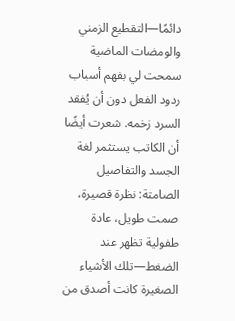دائمًا—التقطيع الزمني والومضات الماضية سمحت لي بفهم أسباب ردود الفعل دون أن يُفقد السرد زخمه. شعرت أيضًا أن الكاتب يستثمر لغة الجسد والتفاصيل الصامتة: نظرة قصيرة، صمت طويل، عادة طفولية تظهر عند الضغط—تلك الأشياء الصغيرة كانت أصدق من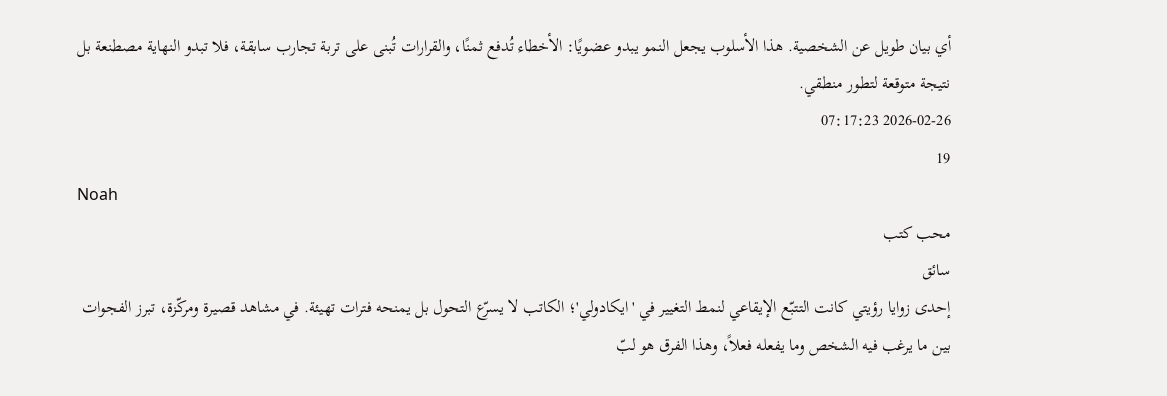أي بيان طويل عن الشخصية. هذا الأسلوب يجعل النمو يبدو عضويًا: الأخطاء تُدفع ثمنًا، والقرارات تُبنى على تربة تجارب سابقة، فلا تبدو النهاية مصطنعة بل نتيجة متوقعة لتطور منطقي.
2026-02-26 07:17:23
19
Noah
محب كتب
سائق
إحدى زوايا رؤيتي كانت التتبّع الإيقاعي لنمط التغيير في 'ايكادولي'؛ الكاتب لا يسرّع التحول بل يمنحه فترات تهيئة. في مشاهد قصيرة ومركّزة، تبرز الفجوات بين ما يرغب فيه الشخص وما يفعله فعلاً، وهذا الفرق هو لبّ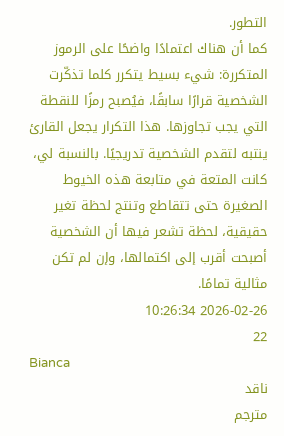التطور.
كما أن هناك اعتمادًا واضحًا على الرموز المتكررة: شيء بسيط يتكرر كلما تذكّرت الشخصية قرارًا سابقًا، فيُصبح رمزًا للنقطة التي يجب تجاوزها. هذا التكرار يجعل القارئ ينتبه لتقدم الشخصية تدريجيًا. بالنسبة لي، كانت المتعة في متابعة هذه الخيوط الصغيرة حتى تتقاطع وتنتج لحظة تغير حقيقية، لحظة تشعر فيها أن الشخصية أصبحت أقرب إلى اكتمالها، وإن لم تكن مثالية تمامًا.
2026-02-26 10:26:34
22
Bianca
ناقد
مترجم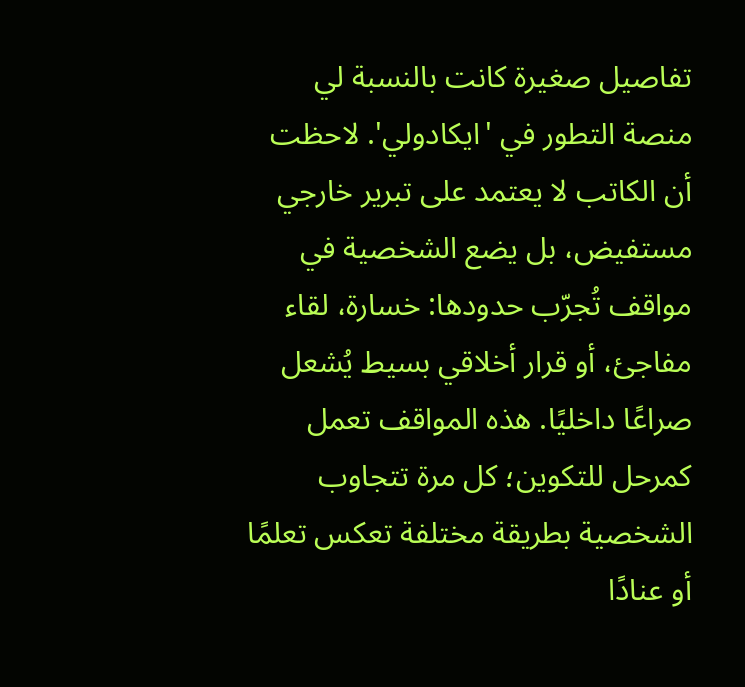تفاصيل صغيرة كانت بالنسبة لي منصة التطور في 'ايكادولي'. لاحظت أن الكاتب لا يعتمد على تبرير خارجي مستفيض، بل يضع الشخصية في مواقف تُجرّب حدودها: خسارة، لقاء مفاجئ، أو قرار أخلاقي بسيط يُشعل صراعًا داخليًا. هذه المواقف تعمل كمرحل للتكوين؛ كل مرة تتجاوب الشخصية بطريقة مختلفة تعكس تعلمًا أو عنادًا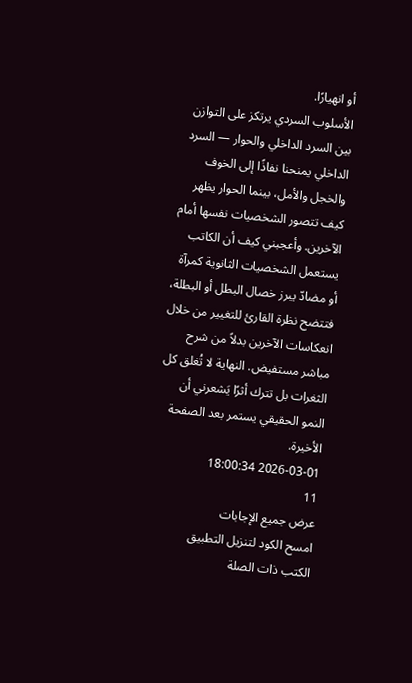أو انهيارًا.
الأسلوب السردي يرتكز على التوازن بين السرد الداخلي والحوار — السرد الداخلي يمنحنا نفاذًا إلى الخوف والخجل والأمل، بينما الحوار يظهر كيف تتصور الشخصيات نفسها أمام الآخرين. وأعجبني كيف أن الكاتب يستعمل الشخصيات الثانوية كمرآة أو مضادّ يبرز خصال البطل أو البطلة، فتتضح نظرة القارئ للتغيير من خلال انعكاسات الآخرين بدلاً من شرح مباشر مستفيض. النهاية لا تُغلق كل الثغرات بل تترك أثرًا يَشعرني أن النمو الحقيقي يستمر بعد الصفحة الأخيرة.
2026-03-01 18:00:34
11
عرض جميع الإجابات
امسح الكود لتنزيل التطبيق
الكتب ذات الصلة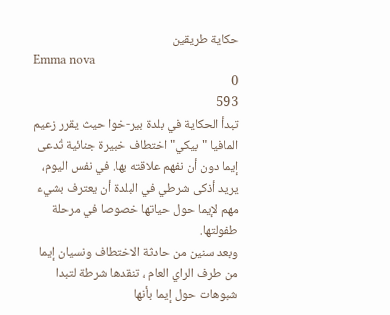حكاية طريقين
Emma nova
0
593
تبدأ الحكاية في بلدة بير-خوا حيث يقرر زعيم المافيا "بيكي" اختطاف خبيرة جنائية تُدعى إيما دون أن نفهم علاقته بها. في نفس اليوم، يريد أذكى شرطي في البلدة أن يعترف بشيء مهم لإيما حول حياتها خصوصا في مرحلة طفولتها.
وبعد سنين من حادثة الاختطاف ونسيان إيما من طرف الراي العام ، تنقدها شرطة لتبدا شبوهات حول إيما بأنها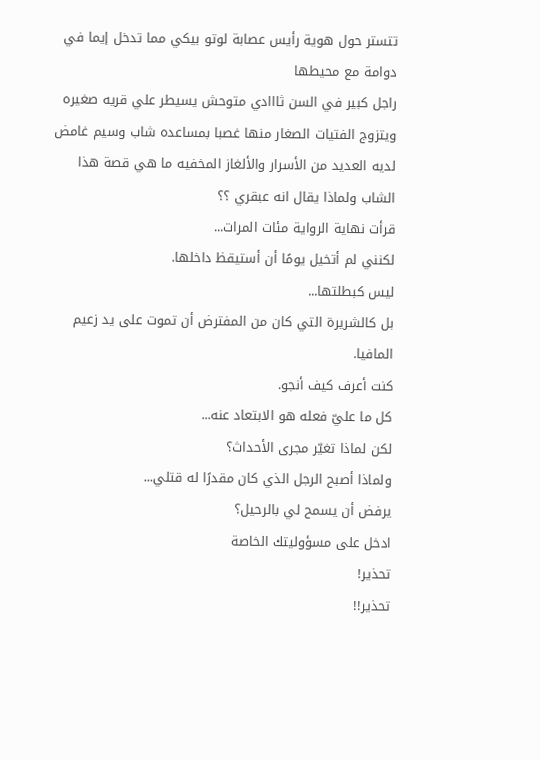تتستر حول هوية رأيس عصابة لوتو بيكي مما تدخل إيما في دوامة مع محيطها
راجل كبير في السن ثااادي متوحش يسيطر علي قريه صغيره ويتزوج الفتيات الصغار منها غصبا بمساعده شاب وسيم غامض لديه العديد من الأسرار والألغاز المخفيه ما هي قصة هذا الشاب ولماذا يقال انه عبقري ؟؟
قرأت نهاية الرواية مئات المرات...
لكنني لم أتخيل يومًا أن أستيقظ داخلها.
ليس كبطلتها...
بل كالشريرة التي كان من المفترض أن تموت على يد زعيم المافيا.
كنت أعرف كيف أنجو.
كل ما عليّ فعله هو الابتعاد عنه...
لكن لماذا تغيّر مجرى الأحداث؟
ولماذا أصبح الرجل الذي كان مقدرًا له قتلي...
يرفض أن يسمح لي بالرحيل؟
ادخل على مسؤوليتك الخاصة
تحذير!
تحذير!!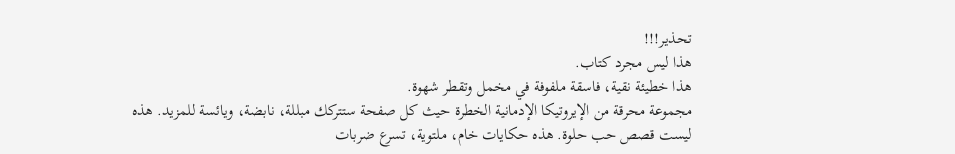تحذير!!!
هذا ليس مجرد كتاب.
هذا خطيئة نقية، فاسقة ملفوفة في مخمل وتقطر شهوة.
مجموعة محرقة من الإيروتيكا الإدمانية الخطرة حيث كل صفحة ستتركك مبللة، نابضة، ويائسة للمزيد. هذه ليست قصص حب حلوة. هذه حكايات خام، ملتوية، تسرع ضربات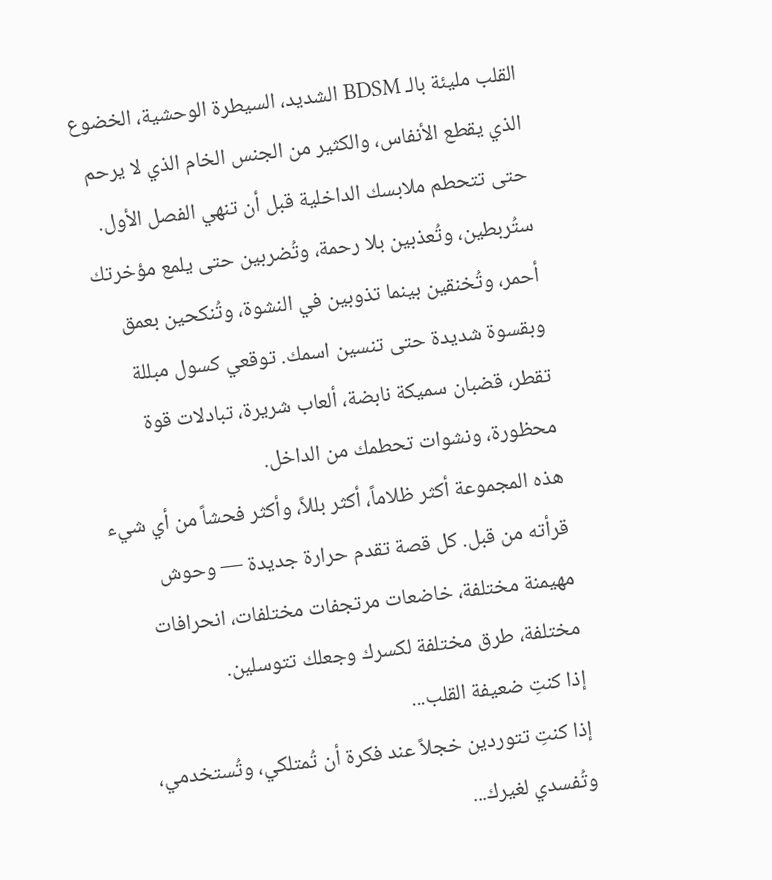القلب مليئة بالـ BDSM الشديد، السيطرة الوحشية، الخضوع الذي يقطع الأنفاس، والكثير من الجنس الخام الذي لا يرحم حتى تتحطم ملابسك الداخلية قبل أن تنهي الفصل الأول.
ستُربطين، وتُعذبين بلا رحمة، وتُضربين حتى يلمع مؤخرتك أحمر، وتُخنقين بينما تذوبين في النشوة، وتُنكحين بعمق وبقسوة شديدة حتى تنسين اسمك. توقعي كسول مبللة تقطر، قضبان سميكة نابضة، ألعاب شريرة، تبادلات قوة محظورة، ونشوات تحطمك من الداخل.
هذه المجموعة أكثر ظلاماً، أكثر بللاً، وأكثر فحشاً من أي شيء قرأته من قبل. كل قصة تقدم حرارة جديدة — وحوش مهيمنة مختلفة، خاضعات مرتجفات مختلفات، انحرافات مختلفة، طرق مختلفة لكسرك وجعلك تتوسلين.
إذا كنتِ ضعيفة القلب...
إذا كنتِ تتوردين خجلاً عند فكرة أن تُمتلكي، وتُستخدمي، وتُفسدي لغيرك...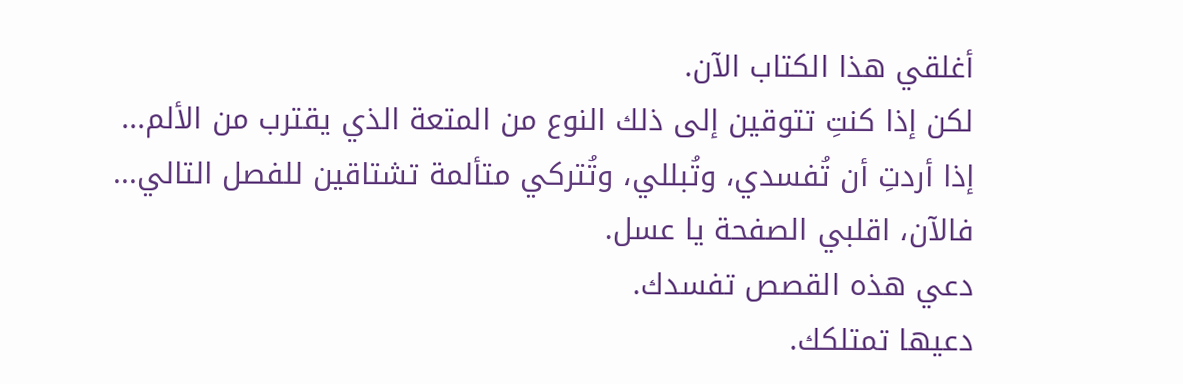أغلقي هذا الكتاب الآن.
لكن إذا كنتِ تتوقين إلى ذلك النوع من المتعة الذي يقترب من الألم...
إذا أردتِ أن تُفسدي، وتُبللي، وتُتركي متألمة تشتاقين للفصل التالي...
فالآن، اقلبي الصفحة يا عسل.
دعي هذه القصص تفسدك.
دعيها تمتلكك.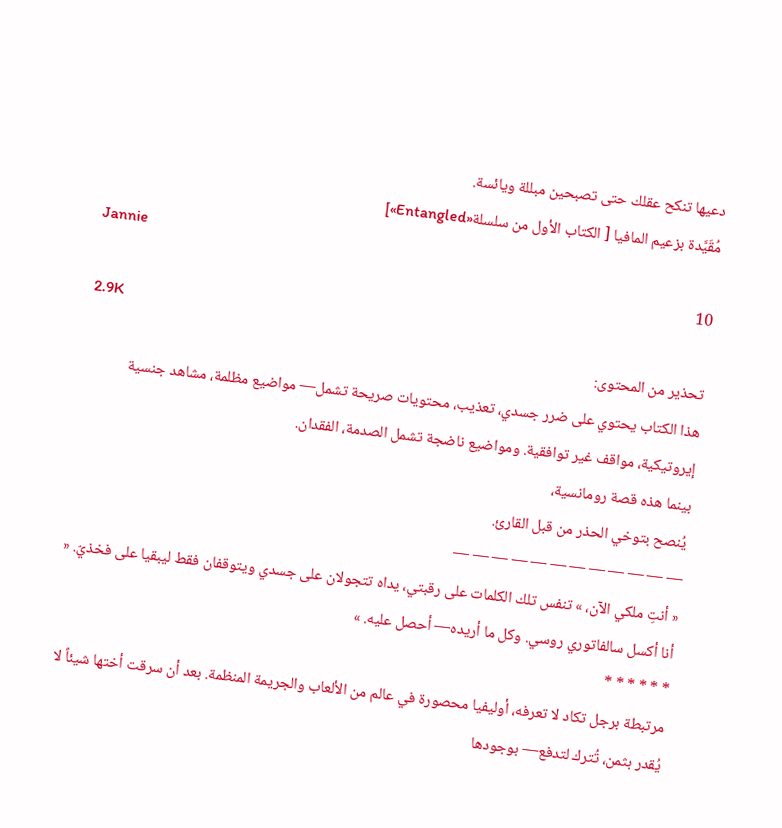دعيها تنكح عقلك حتى تصبحين مبللة ويائسة.
مُقَيَّدة بزعيم المافيا [ الكتاب الأول من سلسلة«Entangled»]
Jannie
10
2.9K
تحذير من المحتوى:
هذا الكتاب يحتوي على ضرر جسدي، تعذيب، محتويات صريحة تشمل— مواضيع مظلمة، مشاهد جنسية إيروتيكية، مواقف غير توافقية. ومواضيع ناضجة تشمل الصدمة، الفقدان.
بينما هذه قصة رومانسية،
يُنصح بتوخي الحذر من قبل القارئ.
— — — — — — — — — — — —
« أنتِ ملكي الآن، » تنفس تلك الكلمات على رقبتي، يداه تتجولان على جسدي ويتوقفان فقط ليبقيا على فخذيّ. « أنا أكسل سالفاتوري روسي. وكل ما أريده— أحصل عليه. »
* * * * * *
مرتبطة برجل تكاد لا تعرفه، أوليفيا محصورة في عالم من الألعاب والجريمة المنظمة. بعد أن سرقت أختها شيئاً لا يُقدر بثمن، تُترك لتدفع— بوجودها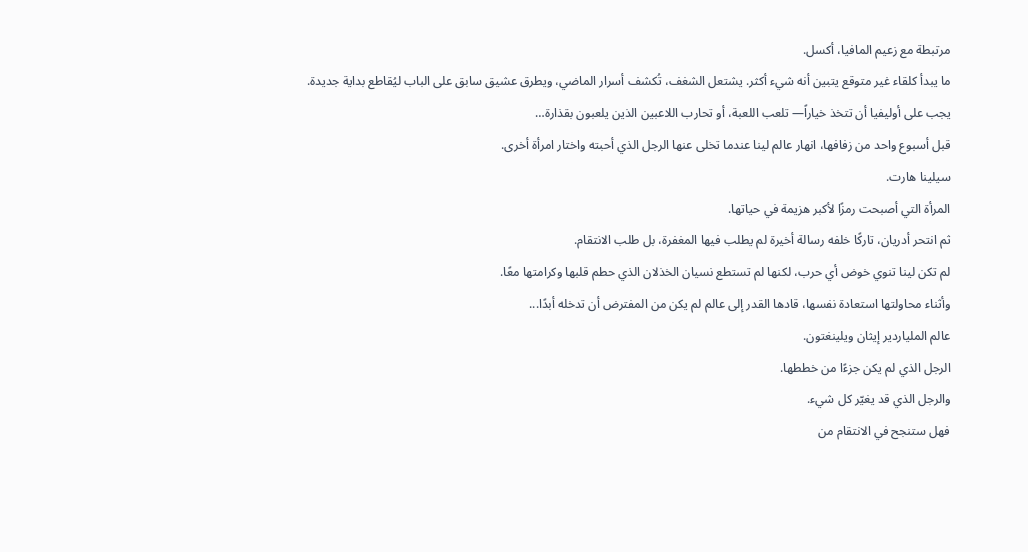مرتبطة مع زعيم المافيا، أكسل.
ما يبدأ كلقاء غير متوقع يتبين أنه شيء أكثر. يشتعل الشغف، تُكشف أسرار الماضي، ويطرق عشيق سابق على الباب ليُقاطع بداية جديدة.
يجب على أوليفيا أن تتخذ خياراً— تلعب اللعبة، أو تحارب اللاعبين الذين يلعبون بقذارة…
قبل أسبوع واحد من زفافها، انهار عالم لينا عندما تخلى عنها الرجل الذي أحبته واختار امرأة أخرى.
سيلينا هارت.
المرأة التي أصبحت رمزًا لأكبر هزيمة في حياتها.
ثم انتحر أدريان، تاركًا خلفه رسالة أخيرة لم يطلب فيها المغفرة، بل طلب الانتقام.
لم تكن لينا تنوي خوض أي حرب، لكنها لم تستطع نسيان الخذلان الذي حطم قلبها وكرامتها معًا.
وأثناء محاولتها استعادة نفسها، قادها القدر إلى عالم لم يكن من المفترض أن تدخله أبدًا...
عالم الملياردير إيثان ويلينغتون.
الرجل الذي لم يكن جزءًا من خططها.
والرجل الذي قد يغيّر كل شيء.
فهل ستنجح في الانتقام من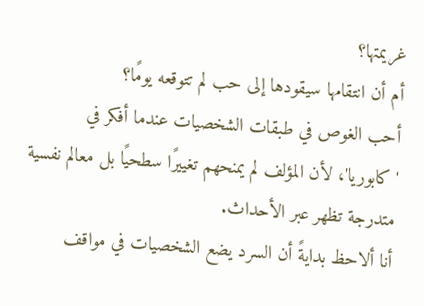غريمتها؟
أم أن انتقامها سيقودها إلى حب لم تتوقعه يومًا؟
أحب الغوص في طبقات الشخصيات عندما أفكر في 'كابوريا'، لأن المؤلف لم يمنحهم تغييرًا سطحيًا بل معالم نفسية متدرجة تظهر عبر الأحداث.
أنا ألاحظ بدايةً أن السرد يضع الشخصيات في مواقف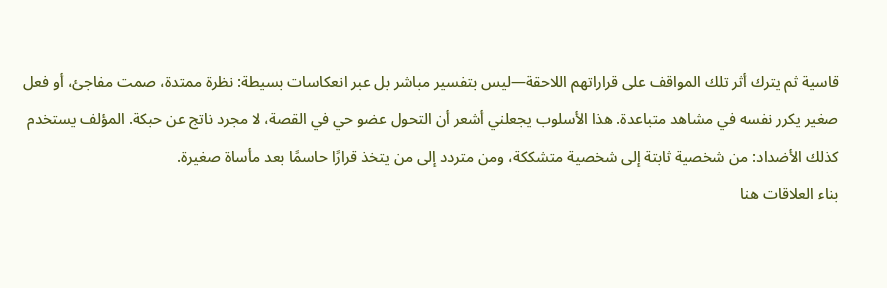قاسية ثم يترك أثر تلك المواقف على قراراتهم اللاحقة—ليس بتفسير مباشر بل عبر انعكاسات بسيطة: نظرة ممتدة، صمت مفاجئ، أو فعل صغير يكرر نفسه في مشاهد متباعدة. هذا الأسلوب يجعلني أشعر أن التحول عضو حي في القصة، لا مجرد ناتج عن حبكة. المؤلف يستخدم كذلك الأضداد: من شخصية ثابتة إلى شخصية متشككة، ومن متردد إلى من يتخذ قرارًا حاسمًا بعد مأساة صغيرة.
بناء العلاقات هنا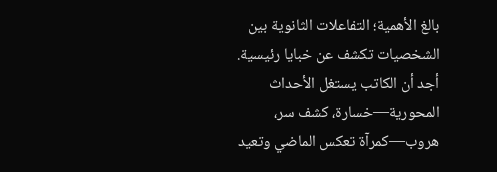بالغ الأهمية؛ التفاعلات الثانوية بين الشخصيات تكشف عن خبايا رئيسية. أجد أن الكاتب يستغل الأحداث المحورية—خسارة، كشف سر، هروب—كمرآة تعكس الماضي وتعيد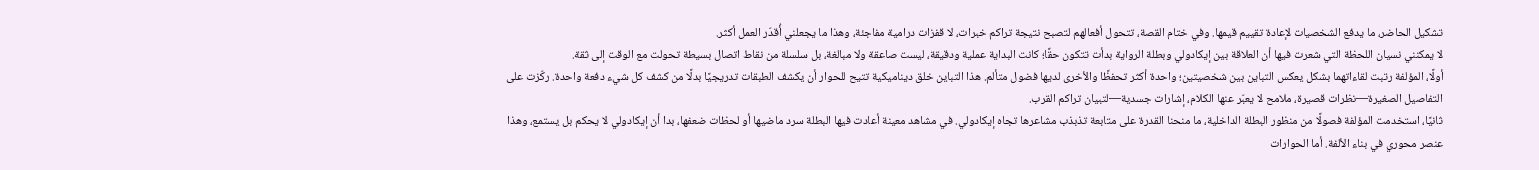تشكيل الحاضر، ما يدفع الشخصيات لإعادة تقييم قيمها. وفي ختام القصة، تتحول أفعالهم لتصبح نتيجة تراكم خبرات، لا قفزات درامية مفاجئة، وهذا ما يجعلني أُقدّر العمل أكثر.
لا يمكنني نسيان اللحظة التي شعرت فيها أن العلاقة بين إيكادولي وبطلة الرواية بدأت تتكون حقًا؛ كانت البداية عملية ودقيقة، ليست صاعقة ولا مبالغة، بل سلسلة من نقاط اتصال بسيطة تحولت مع الوقت إلى ثقة.
أولًا، المؤلفة رتبت لقاءاتهما بشكل يعكس التباين بين شخصيتين؛ واحدة أكثر تحفظًا والأخرى لديها فضول متألم. هذا التباين خلق ديناميكية تتيح للحوار أن يكشف الطبقات تدريجيًا بدلًا من كشف كل شيء دفعة واحدة. ركّزت على التفاصيل الصغيرة—نظرات قصيرة، ملامح لا يعبّر عنها الكلام، إشارات جسدية—لتبيان تراكم القرب.
ثانيًا، استخدمت المؤلفة فصولًا من منظور البطلة الداخلية، ما منحنا القدرة على متابعة تذبذب مشاعرها تجاه إيكادولي. في مشاهد معينة أعادت فيها البطلة سرد ماضيها أو لحظات ضعفها، بدا أن إيكادولي لا يحكم بل يستمع، وهذا عنصر محوري في بناء الألفة. أما الحوارات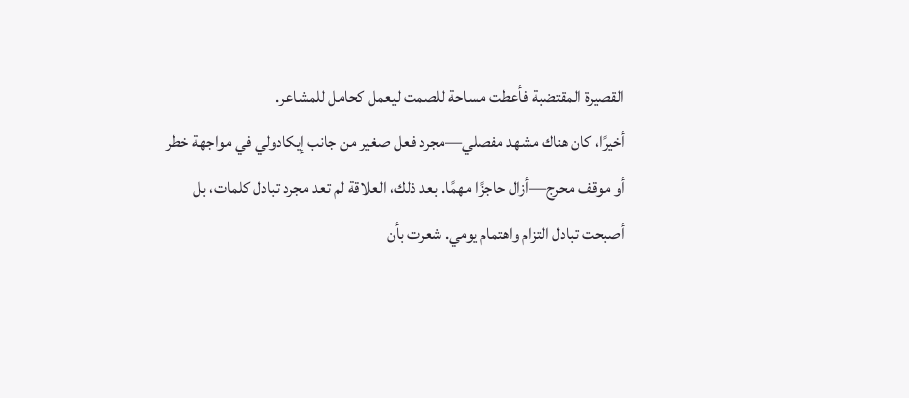القصيرة المقتضبة فأعطت مساحة للصمت ليعمل كحامل للمشاعر.
أخيرًا، كان هناك مشهد مفصلي—مجرد فعل صغير من جانب إيكادولي في مواجهة خطر أو موقف محرج—أزال حاجزًا مهمًا. بعد ذلك، العلاقة لم تعد مجرد تبادل كلمات، بل أصبحت تبادل التزام واهتمام يومي. شعرت بأن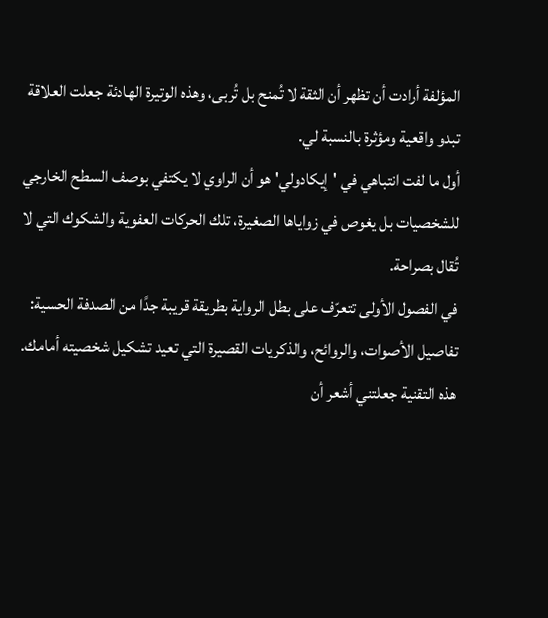المؤلفة أرادت أن تظهر أن الثقة لا تُمنح بل تُربى، وهذه الوتيرة الهادئة جعلت العلاقة تبدو واقعية ومؤثرة بالنسبة لي.
أول ما لفت انتباهي في 'إيكادولي' هو أن الراوي لا يكتفي بوصف السطح الخارجي للشخصيات بل يغوص في زواياها الصغيرة، تلك الحركات العفوية والشكوك التي لا تُقال بصراحة.
في الفصول الأولى تتعرّف على بطل الرواية بطريقة قريبة جدًا من الصدفة الحسية: تفاصيل الأصوات، والروائح، والذكريات القصيرة التي تعيد تشكيل شخصيته أمامك. هذه التقنية جعلتني أشعر أن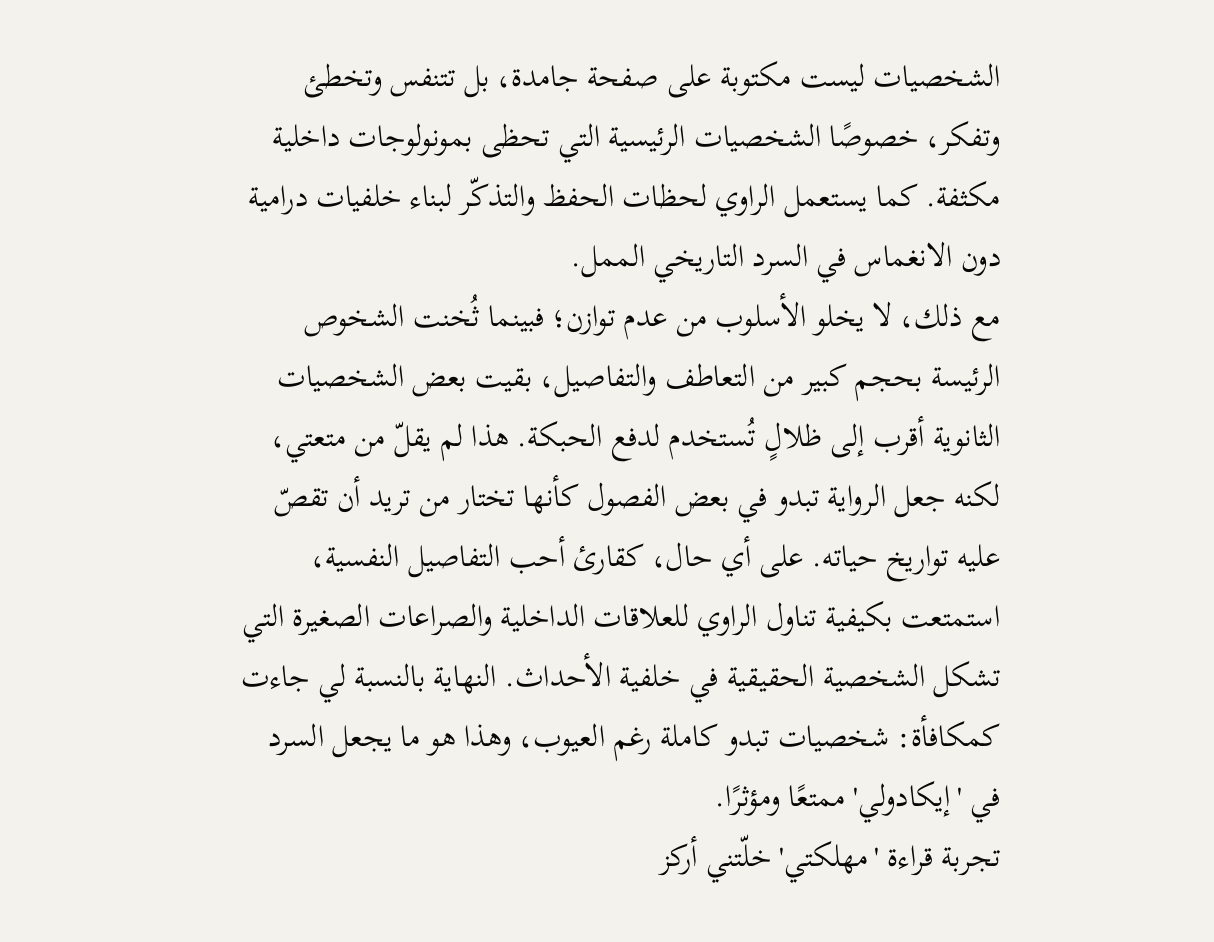الشخصيات ليست مكتوبة على صفحة جامدة، بل تتنفس وتخطئ وتفكر، خصوصًا الشخصيات الرئيسية التي تحظى بمونولوجات داخلية مكثفة. كما يستعمل الراوي لحظات الحفظ والتذكّر لبناء خلفيات درامية دون الانغماس في السرد التاريخي الممل.
مع ذلك، لا يخلو الأسلوب من عدم توازن؛ فبينما ثُخنت الشخوص الرئيسة بحجم كبير من التعاطف والتفاصيل، بقيت بعض الشخصيات الثانوية أقرب إلى ظلالٍ تُستخدم لدفع الحبكة. هذا لم يقلّ من متعتي، لكنه جعل الرواية تبدو في بعض الفصول كأنها تختار من تريد أن تقصّ عليه تواريخ حياته. على أي حال، كقارئ أحب التفاصيل النفسية، استمتعت بكيفية تناول الراوي للعلاقات الداخلية والصراعات الصغيرة التي تشكل الشخصية الحقيقية في خلفية الأحداث. النهاية بالنسبة لي جاءت كمكافأة: شخصيات تبدو كاملة رغم العيوب، وهذا هو ما يجعل السرد في 'إيكادولي' ممتعًا ومؤثرًا.
تجربة قراءة 'مهلكتي' خلّتني أركز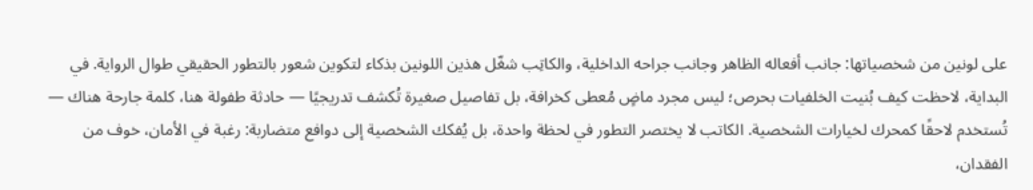على لونين من شخصياتها: جانب أفعاله الظاهر وجانب جراحه الداخلية، والكاتِب شغّل هذين اللونين بذكاء لتكوين شعور بالتطور الحقيقي طوال الرواية. في البداية، لاحظت كيف بُنيت الخلفيات بحرص؛ ليس مجرد ماضٍ مُعطى كخرافة، بل تفاصيل صغيرة تُكشف تدريجيًا — حادثة طفولة هنا، كلمة جارحة هناك — تُستخدم لاحقًا كمحرك لخيارات الشخصية. الكاتب لا يختصر التطور في لحظة واحدة، بل يُفكك الشخصية إلى دوافع متضاربة: رغبة في الأمان، خوف من الفقدان،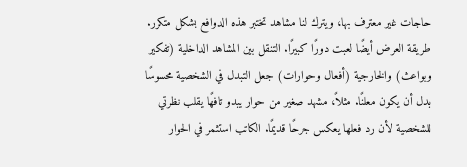حاجات غير معترف بها، ويترك لنا مشاهد تختبر هذه الدوافع بشكل متكرر.
طريقة العرض أيضًا لعبت دورًا كبيرًا. التنقل بين المشاهد الداخلية (تفكير وبواعث) والخارجية (أفعال وحوارات) جعل التبدل في الشخصية محسوسًا بدل أن يكون معلنًا. مثلاً، مشهد صغير من حوار يبدو تافهًا يقلب نظرتي للشخصية لأن رد فعلها يعكس جرحًا قديمًا. الكاتب استثمر في الحوار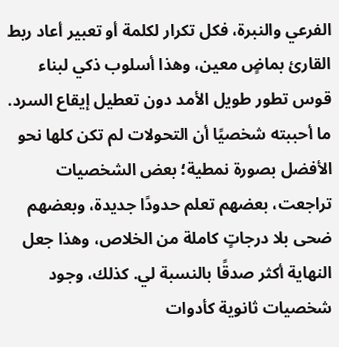الفرعي والنبرة، فكل تكرار لكلمة أو تعبير أعاد ربط القارئ بماضٍ معين، وهذا أسلوب ذكي لبناء قوس تطور طويل الأمد دون تعطيل إيقاع السرد.
ما أحببته شخصيًا أن التحولات لم تكن كلها نحو الأفضل بصورة نمطية؛ بعض الشخصيات تراجعت، بعضهم تعلم حدودًا جديدة، وبعضهم ضحى بلا درجاتٍ كاملة من الخلاص، وهذا جعل النهاية أكثر صدقًا بالنسبة لي. كذلك، وجود شخصيات ثانوية كأدوات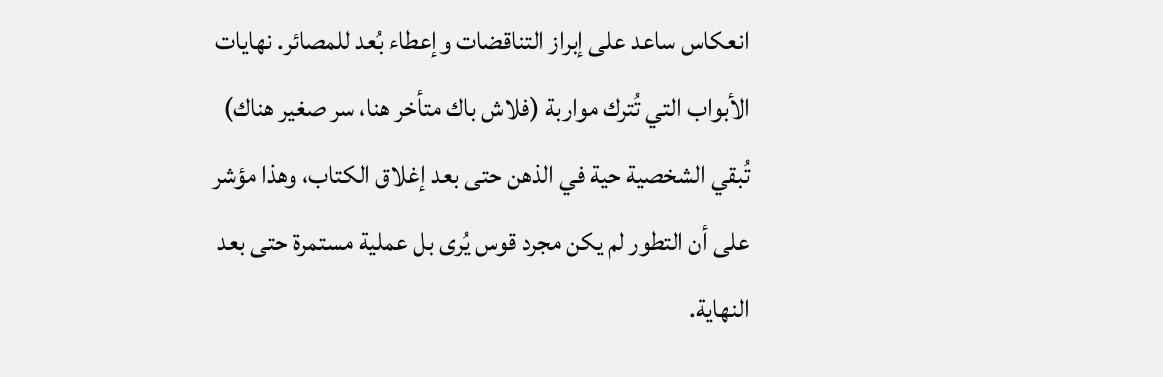انعكاس ساعد على إبراز التناقضات وإعطاء بُعد للمصائر. نهايات الأبواب التي تُترك مواربة (فلاش باك متأخر هنا، سر صغير هناك) تُبقي الشخصية حية في الذهن حتى بعد إغلاق الكتاب، وهذا مؤشر على أن التطور لم يكن مجرد قوس يُرى بل عملية مستمرة حتى بعد النهاية.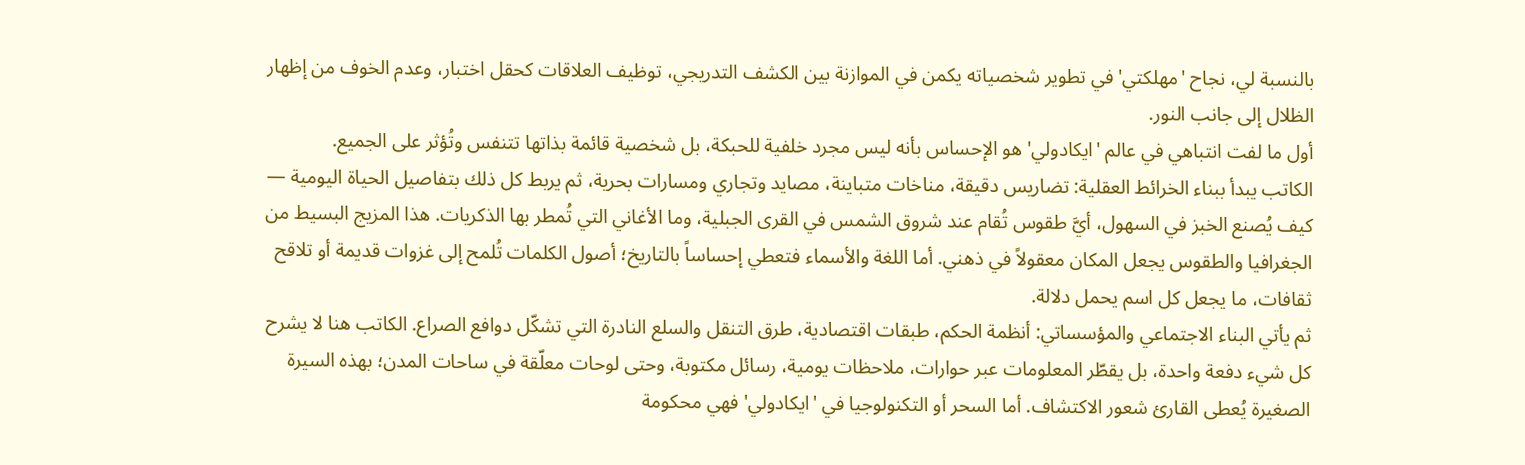بالنسبة لي، نجاح 'مهلكتي' في تطوير شخصياته يكمن في الموازنة بين الكشف التدريجي، توظيف العلاقات كحقل اختبار، وعدم الخوف من إظهار الظلال إلى جانب النور.
أول ما لفت انتباهي في عالم 'ايكادولي' هو الإحساس بأنه ليس مجرد خلفية للحبكة، بل شخصية قائمة بذاتها تتنفس وتُؤثر على الجميع.
الكاتب يبدأ ببناء الخرائط العقلية: تضاريس دقيقة، مناخات متباينة، مصايد وتجاري ومسارات بحرية، ثم يربط كل ذلك بتفاصيل الحياة اليومية — كيف يُصنع الخبز في السهول، أيَّ طقوس تُقام عند شروق الشمس في القرى الجبلية، وما الأغاني التي تُمطر بها الذكريات. هذا المزيج البسيط من الجغرافيا والطقوس يجعل المكان معقولاً في ذهني. أما اللغة والأسماء فتعطي إحساساً بالتاريخ؛ أصول الكلمات تُلمح إلى غزوات قديمة أو تلاقح ثقافات، ما يجعل كل اسم يحمل دلالة.
ثم يأتي البناء الاجتماعي والمؤسساتي: أنظمة الحكم، طبقات اقتصادية، طرق التنقل والسلع النادرة التي تشكّل دوافع الصراع. الكاتب هنا لا يشرح كل شيء دفعة واحدة، بل يقطّر المعلومات عبر حوارات، ملاحظات يومية، رسائل مكتوبة، وحتى لوحات معلّقة في ساحات المدن؛ بهذه السيرة الصغيرة يُعطى القارئ شعور الاكتشاف. أما السحر أو التكنولوجيا في 'ايكادولي' فهي محكومة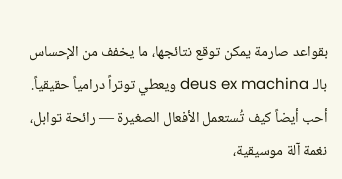بقواعد صارمة يمكن توقع نتائجها، ما يخفف من الإحساس بالـ deus ex machina ويعطي توتراً درامياً حقيقياً.
أحب أيضاً كيف تُستعمل الأفعال الصغيرة — رائحة توابل، نغمة آلة موسيقية،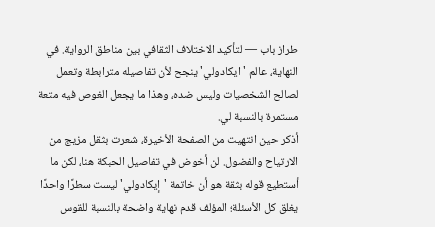طراز باب — لتأكيد الاختلاف الثقافي بين مناطق الرواية. في النهاية، عالم 'ايكادولي' ينجح لأن تفاصيله مترابطة وتعمل لصالح الشخصيات وليس ضده، وهذا ما يجعل الغوص فيه متعة مستمرة بالنسبة لي.
أذكر حين انتهيت من الصفحة الأخيرة، شعرت بثقل مزيج من الارتياح والفضول. لن أخوض في تفاصيل الحبكة هنا، لكن ما أستطيع قوله بثقة هو أن خاتمة 'إيكادولي' ليست سطرًا واحدًا يغلق كل الأسئلة؛ المؤلف قدم نهاية واضحة بالنسبة للقوس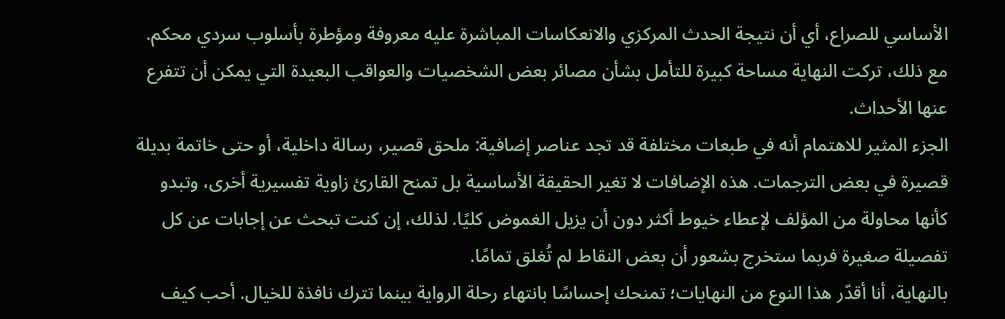الأساسي للصراع، أي أن نتيجة الحدث المركزي والانعكاسات المباشرة عليه معروفة ومؤطرة بأسلوب سردي محكم. مع ذلك، تركت النهاية مساحة كبيرة للتأمل بشأن مصائر بعض الشخصيات والعواقب البعيدة التي يمكن أن تتفرع عنها الأحداث.
الجزء المثير للاهتمام أنه في طبعات مختلفة قد تجد عناصر إضافية: ملحق قصير، رسالة داخلية، أو حتى خاتمة بديلة قصيرة في بعض الترجمات. هذه الإضافات لا تغير الحقيقة الأساسية بل تمنح القارئ زاوية تفسيرية أخرى، وتبدو كأنها محاولة من المؤلف لإعطاء خيوط أكثر دون أن يزيل الغموض كليًا. لذلك، إن كنت تبحث عن إجابات عن كل تفصيلة صغيرة فربما ستخرج بشعور أن بعض النقاط لم تُغلق تمامًا.
بالنهاية، أنا أقدّر هذا النوع من النهايات؛ تمنحك إحساسًا بانتهاء رحلة الرواية بينما تترك نافذة للخيال. أحب كيف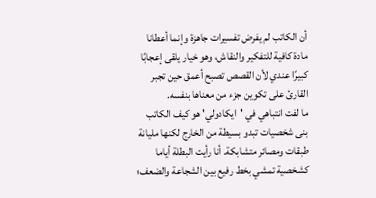أن الكاتب لم يفرض تفسيرات جاهزة وإنما أعطانا مادة كافية للتفكير والنقاش، وهو خيار يلقى إعجابًا كبيرًا عندي لأن القصص تصبح أعمق حين تجبر القارئ على تكوين جزء من معناها بنفسه.
ما لفت انتباهي في 'ايكادولي' هو كيف الكاتب بنى شخصيات تبدو بسيطة من الخارج لكنها مليانة طبقات ومصائر متشابكة. أنا رأيت البطلة أياما كشخصية تمشي بخط رفيع بين الشجاعة والضعف؛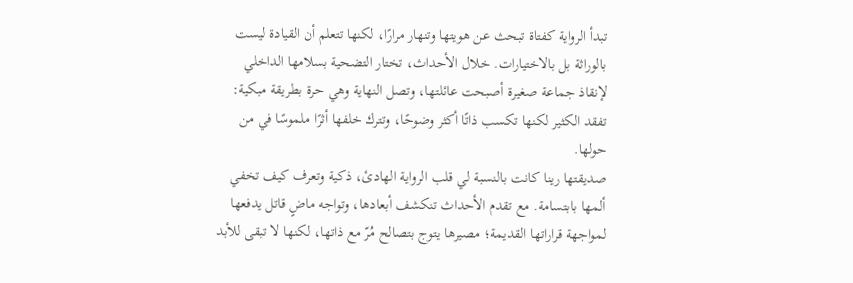تبدأ الرواية كفتاة تبحث عن هويتها وتنهار مرارًا، لكنها تتعلم أن القيادة ليست بالوراثة بل بالاختيارات. خلال الأحداث، تختار التضحية بسلامها الداخلي لإنقاذ جماعة صغيرة أصبحت عائلتها، وتصل النهاية وهي حرة بطريقة مبكية: تفقد الكثير لكنها تكسب ذاتًا أكثر وضوحًا، وتترك خلفها أثرًا ملموسًا في من حولها.
صديقتها رينا كانت بالنسبة لي قلب الرواية الهادئ، ذكية وتعرف كيف تخفي ألمها بابتسامة. مع تقدم الأحداث تنكشف أبعادها، وتواجه ماضٍ قاتل يدفعها لمواجهة قراراتها القديمة؛ مصيرها يتوج بتصالح مُرّ مع ذاتها، لكنها لا تبقى للأبد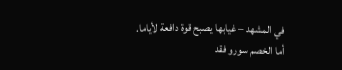في المشهد – غيابها يصبح قوة دافعة لأياما.
أما الخصم سورو فقد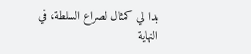بدا لي كمثال لصراع السلطة، في النهاية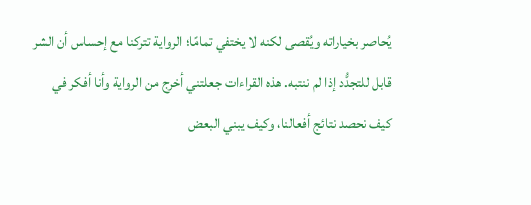يُحاصر بخياراته ويُقصى لكنه لا يختفي تمامًا؛ الرواية تتركنا مع إحساس أن الشر قابل للتجدُّد إذا لم ننتبه. هذه القراءات جعلتني أخرج من الرواية وأنا أفكر في كيف نحصد نتائج أفعالنا، وكيف يبني البعض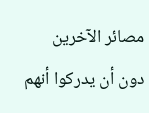مصائر الآخرين دون أن يدركوا أنهم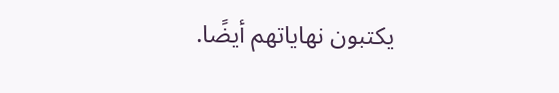يكتبون نهاياتهم أيضًا.